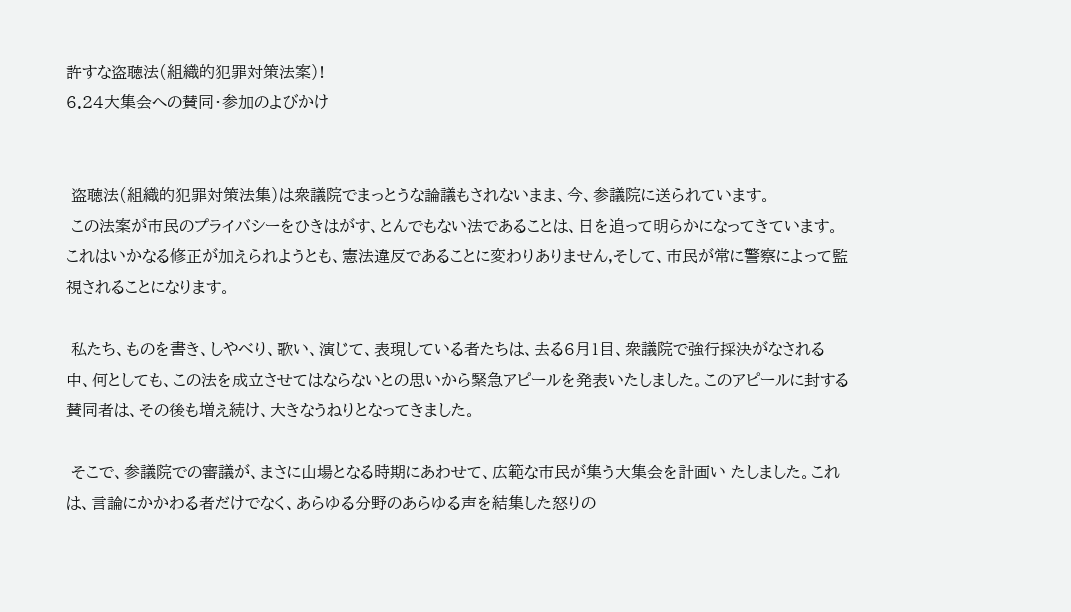許すな盗聴法(組織的犯罪対策法案)!
6.24大集会への賛同・参加のよびかけ


 盗聴法(組織的犯罪対策法集)は衆議院でまっとうな論議もされないまま、今、参議院に送られています。
 この法案が市民のプライバシーをひきはがす、とんでもない法であることは、日を追って明らかになってきています。これはいかなる修正が加えられようとも、憲法違反であることに変わりありません,そして、市民が常に警察によって監視されることになります。

 私たち、ものを書き、しやべり、歌い、演じて、表現している者たちは、去る6月1目、衆議院で強行採決がなされる中、何としても、この法を成立させてはならないとの思いから緊急アピールを発表いたしました。このアピールに封する賛同者は、その後も増え続け、大きなうねりとなってきました。

 そこで、参議院での審議が、まさに山場となる時期にあわせて、広範な市民が集う大集会を計画い たしました。これは、言論にかかわる者だけでなく、あらゆる分野のあらゆる声を結集した怒りの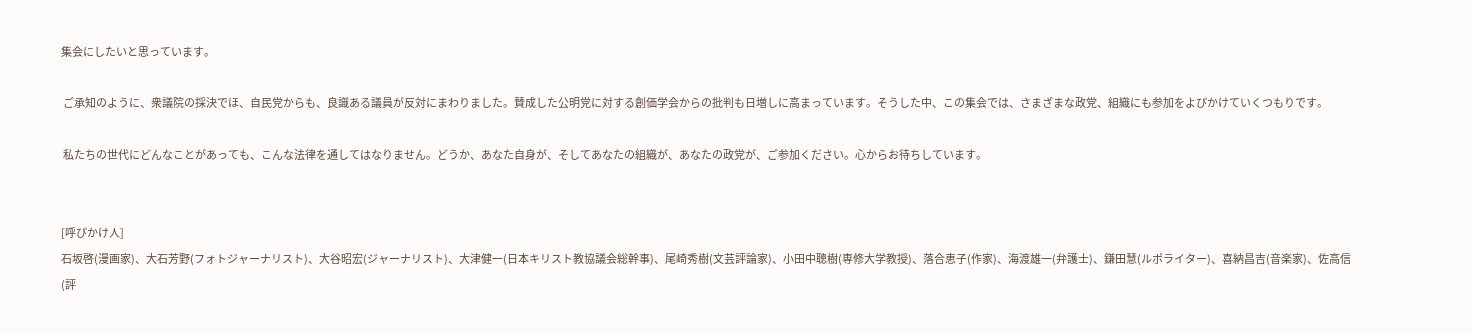集会にしたいと思っています。

 ご承知のように、衆議院の採決でほ、自民党からも、良識ある議員が反対にまわりました。賛成した公明党に対する創価学会からの批判も日増しに高まっています。そうした中、この集会では、さまざまな政党、組織にも参加をよぴかけていくつもりです。

 私たちの世代にどんなことがあっても、こんな法律を通してはなりません。どうか、あなた自身が、そしてあなたの組織が、あなたの政党が、ご参加ください。心からお待ちしています。


[呼ぴかけ人]
石坂啓(漫画家)、大石芳野(フォトジャーナリスト)、大谷昭宏(ジャーナリスト)、大津健一(日本キリスト教協議会総幹事)、尾崎秀樹(文芸評論家)、小田中聰樹(専修大学教授)、落合恵子(作家)、海渡雄一(弁護士)、鎌田慧(ルポライター)、喜納昌吉(音楽家)、佐高信(評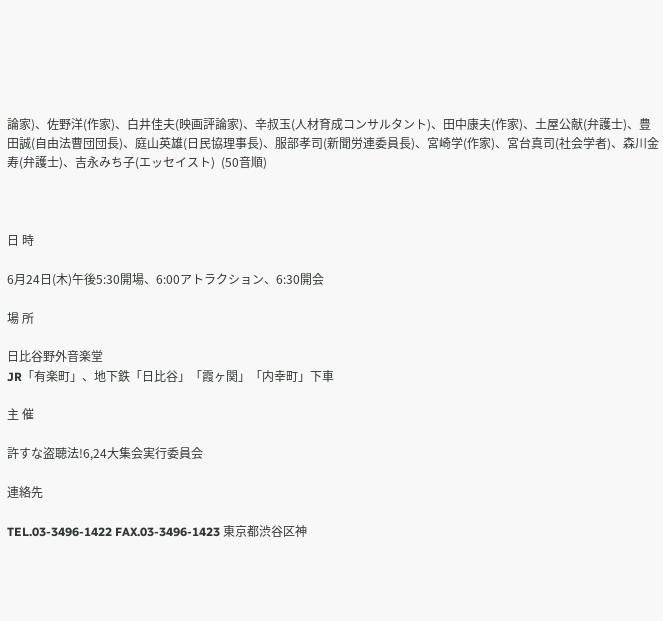論家)、佐野洋(作家)、白井佳夫(映画評論家)、辛叔玉(人材育成コンサルタント)、田中康夫(作家)、土屋公献(弁護士)、豊田誠(自由法曹団団長)、庭山英雄(日民協理事長)、服部孝司(新聞労連委員長)、宮崎学(作家)、宮台真司(社会学者)、森川金寿(弁護士)、吉永みち子(エッセイスト)  (50音順)



日 時

6月24日(木)午後5:30開場、6:00アトラクション、6:30開会

場 所

日比谷野外音楽堂
JR「有楽町」、地下鉄「日比谷」「霞ヶ関」「内幸町」下車

主 催

許すな盗聴法!6,24大集会実行委員会

連絡先

TEL.03-3496-1422 FAX.03-3496-1423 東京都渋谷区神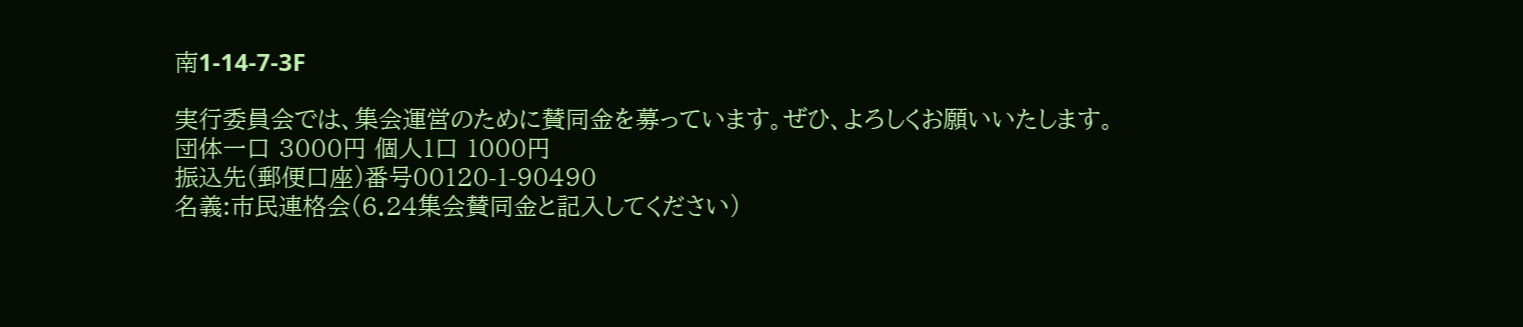南1-14-7-3F

実行委員会では、集会運営のために賛同金を募っています。ぜひ、よろしくお願いいたします。
団体一口 3000円 個人1口 1000円
振込先(郵便口座)番号00120-1-90490
名義:市民連格会(6.24集会賛同金と記入してください)